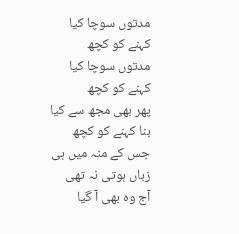مدتوں سوچا کیا کہنے کو کچھ
مدتوں سوچا کیا کہنے کو کچھ
پھر بھی مجھ سے کیا بنا کہنے کو کچھ
جس کے منہ میں ہی زباں ہوتی نہ تھی
آج وہ بھی آ گیا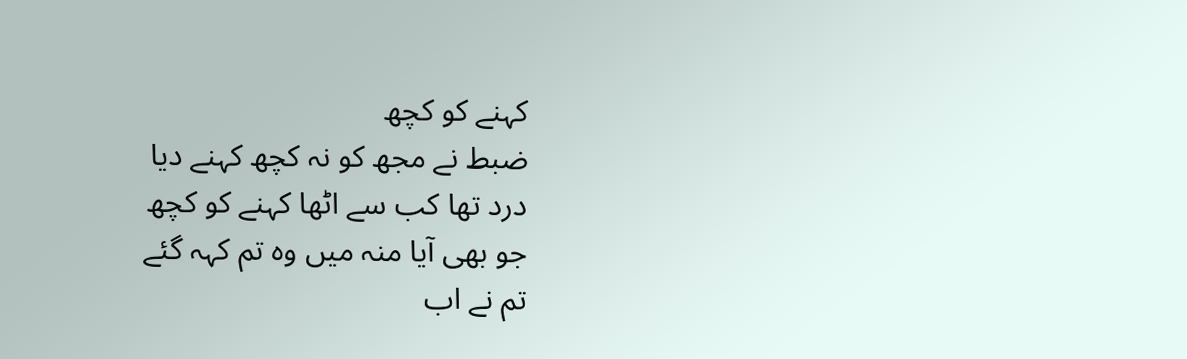کہنے کو کچھ
ضبط نے مجھ کو نہ کچھ کہنے دیا
درد تھا کب سے اٹھا کہنے کو کچھ
جو بھی آیا منہ میں وہ تم کہہ گئے
تم نے اب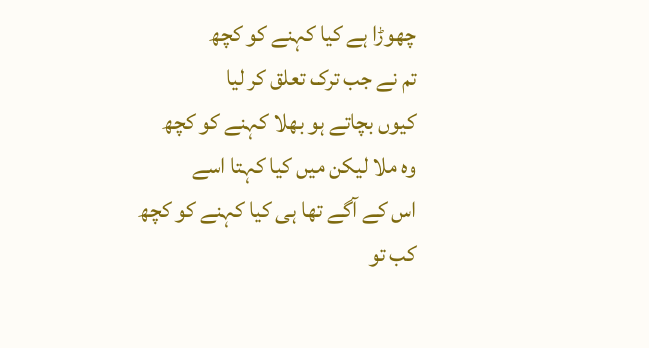چھوڑا ہے کیا کہنے کو کچھ
تم نے جب ترک تعلق کر لیا
کیوں بچاتے ہو بھلا کہنے کو کچھ
وہ ملا لیکن میں کیا کہتا اسے
اس کے آگے تھا ہی کیا کہنے کو کچھ
کب تو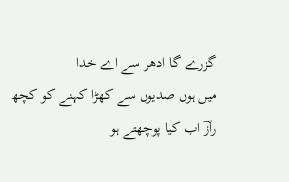گزرے گا ادھر سے اے خدا
میں ہوں صدیوں سے کھڑا کہنے کو کچھ
رازؔ اب کیا پوچھتے ہو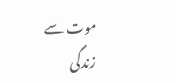موت سے
زندگی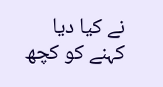نے کیا دیا کہنے کو کچھ